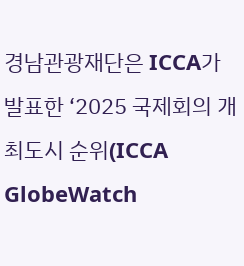경남관광재단은 ICCA가 발표한 ‘2025 국제회의 개최도시 순위(ICCA GlobeWatch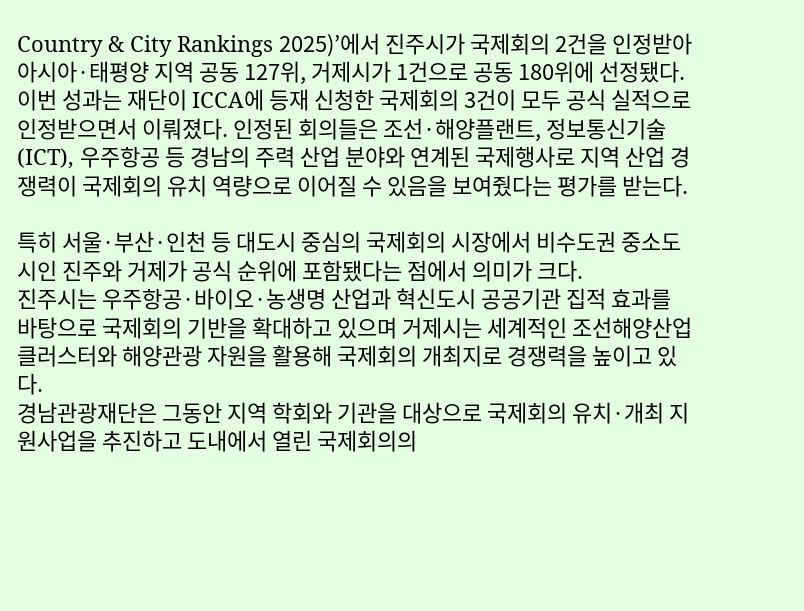Country & City Rankings 2025)’에서 진주시가 국제회의 2건을 인정받아 아시아·태평양 지역 공동 127위, 거제시가 1건으로 공동 180위에 선정됐다.
이번 성과는 재단이 ICCA에 등재 신청한 국제회의 3건이 모두 공식 실적으로 인정받으면서 이뤄졌다. 인정된 회의들은 조선·해양플랜트, 정보통신기술(ICT), 우주항공 등 경남의 주력 산업 분야와 연계된 국제행사로 지역 산업 경쟁력이 국제회의 유치 역량으로 이어질 수 있음을 보여줬다는 평가를 받는다.

특히 서울·부산·인천 등 대도시 중심의 국제회의 시장에서 비수도권 중소도시인 진주와 거제가 공식 순위에 포함됐다는 점에서 의미가 크다.
진주시는 우주항공·바이오·농생명 산업과 혁신도시 공공기관 집적 효과를 바탕으로 국제회의 기반을 확대하고 있으며 거제시는 세계적인 조선해양산업 클러스터와 해양관광 자원을 활용해 국제회의 개최지로 경쟁력을 높이고 있다.
경남관광재단은 그동안 지역 학회와 기관을 대상으로 국제회의 유치·개최 지원사업을 추진하고 도내에서 열린 국제회의의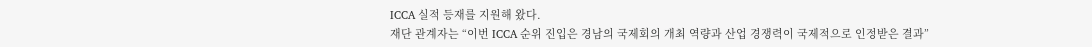ICCA 실적 등재를 지원해 왔다.
재단 관계자는 “이번 ICCA 순위 진입은 경남의 국제회의 개최 역량과 산업 경쟁력이 국제적으로 인정받은 결과”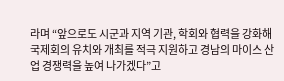라며 “앞으로도 시군과 지역 기관, 학회와 협력을 강화해 국제회의 유치와 개최를 적극 지원하고 경남의 마이스 산업 경쟁력을 높여 나가겠다”고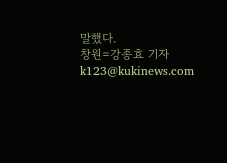말했다.
창원=강종효 기자 k123@kukinews.com